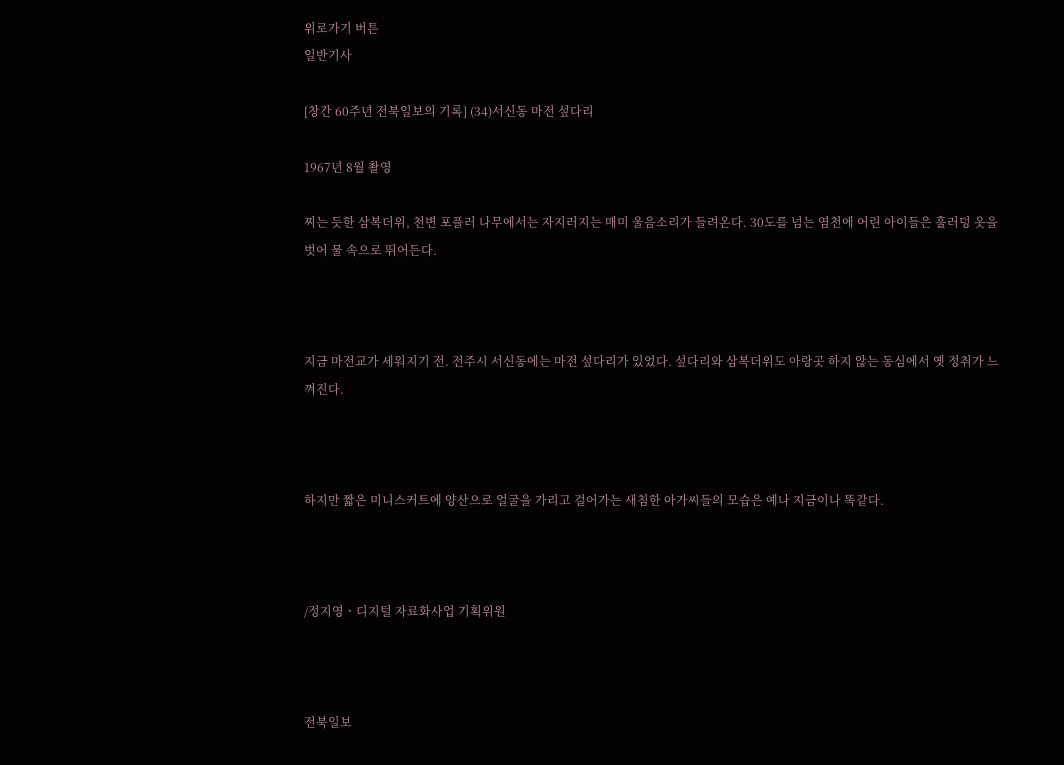위로가기 버튼
일반기사

[창간 60주년 전북일보의 기록] (34)서신동 마전 섶다리

1967년 8월 촬영

찌는 듯한 삼복더위, 천변 포플러 나무에서는 자지러지는 매미 울음소리가 들려온다. 30도를 넘는 염천에 어린 아이들은 훌러덩 옷을 벗어 물 속으로 뛰어든다.



지금 마전교가 세워지기 전. 전주시 서신동에는 마전 섶다리가 있었다. 섶다리와 삼복더위도 아랑곳 하지 않는 동심에서 옛 정취가 느껴진다.



하지만 짧은 미니스커트에 양산으로 얼굴을 가리고 걸어가는 새침한 아가씨들의 모습은 예나 지금이나 똑같다.



/정지영ㆍ디지털 자료화사업 기획위원



전북일보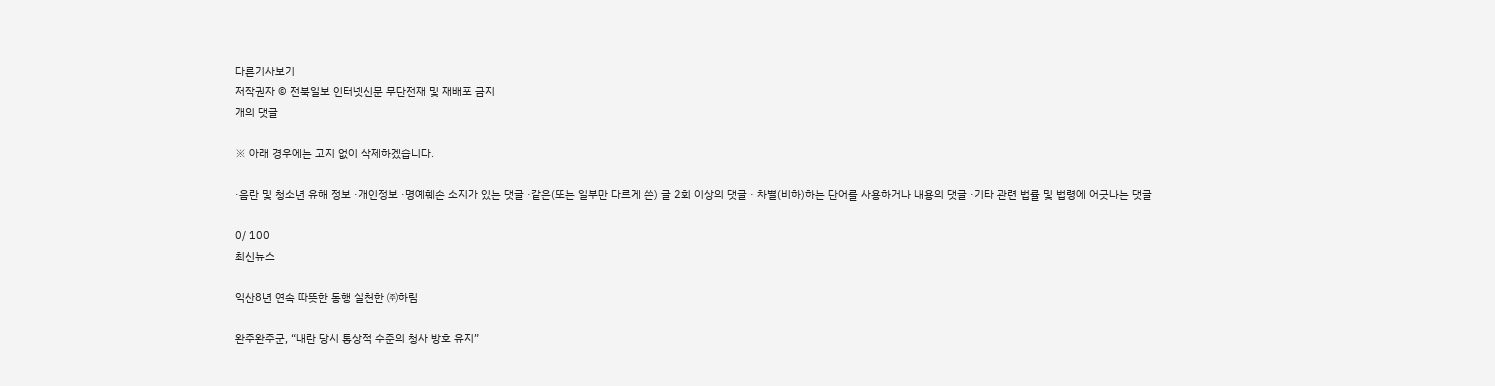다른기사보기
저작권자 © 전북일보 인터넷신문 무단전재 및 재배포 금지
개의 댓글

※ 아래 경우에는 고지 없이 삭제하겠습니다.

·음란 및 청소년 유해 정보 ·개인정보 ·명예훼손 소지가 있는 댓글 ·같은(또는 일부만 다르게 쓴) 글 2회 이상의 댓글 · 차별(비하)하는 단어를 사용하거나 내용의 댓글 ·기타 관련 법률 및 법령에 어긋나는 댓글

0/ 100
최신뉴스

익산8년 연속 따뜻한 동행 실천한 ㈜하림

완주완주군, “내란 당시 통상적 수준의 청사 방호 유지”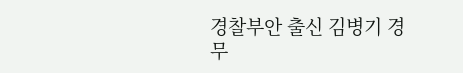경찰부안 출신 김병기 경무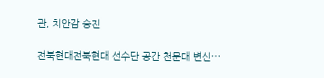관, 치안감 승진

전북현대전북현대 선수단 공간 천문대 변신⋯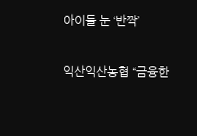아이들 눈 ‘반짝’

익산익산농협 “금융한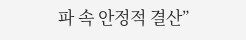파 속 안정적 결산”